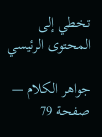تخطي إلى المحتوى الرئيسي

جواهر الكلام — صفحة 79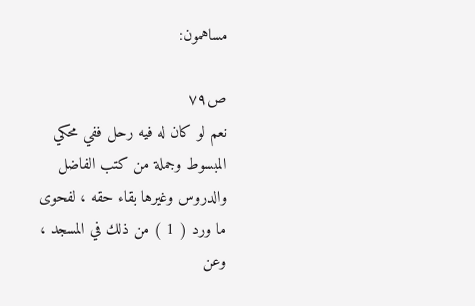مساهمون:

ص٧٩
نعم لو كان له فيه رحل ففي محكي المبسوط وجملة من كتب الفاضل والدروس وغيرها بقاء حقه ، لفحوى ما ورد ( 1 ) من ذلك في المسجد ، وعن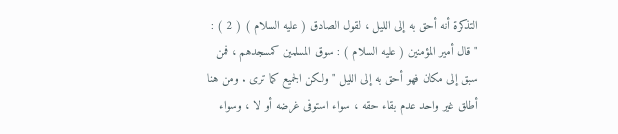التذكرة أنه أحق به إلى الليل ، لقول الصادق ( عليه السلام ) ( 2 ) : " قال أمير المؤمنين ( عليه السلام ) : سوق المسلمين كمسجدهم ، فمن سبق إلى مكان فهو أحق به إلى الليل " ولكن الجميع كما ترى . ومن هنا أطلق غير واحد عدم بقاء حقه ، سواء استوفى غرضه أو لا ، وسواء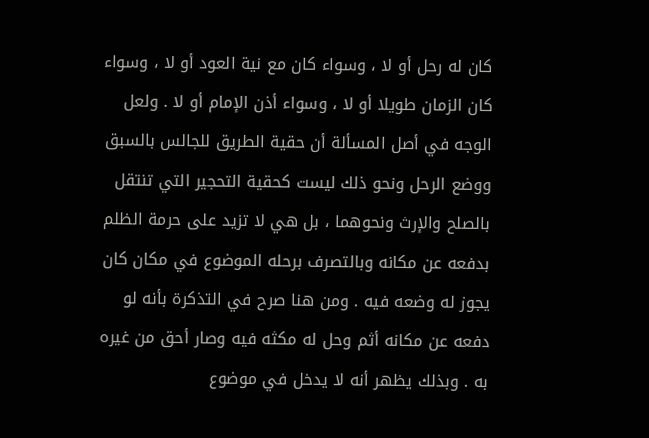كان له رحل أو لا ، وسواء كان مع نية العود أو لا ، وسواء كان الزمان طويلا أو لا ، وسواء أذن الإمام أو لا . ولعل الوجه في أصل المسألة أن حقية الطريق للجالس بالسبق ووضع الرحل ونحو ذلك ليست كحقية التحجير التي تنتقل بالصلح والإرث ونحوهما ، بل هي لا تزيد على حرمة الظلم بدفعه عن مكانه وبالتصرف برحله الموضوع في مكان كان يجوز له وضعه فيه . ومن هنا صرح في التذكرة بأنه لو دفعه عن مكانه أثم وحل له مكثه فيه وصار أحق من غيره به . وبذلك يظهر أنه لا يدخل في موضوع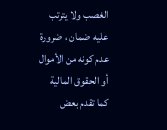الغصب ولا يترتب عليه ضمان ، ضرورة عدم كونه من الأموال أو الحقوق المالية كما تقدم بعض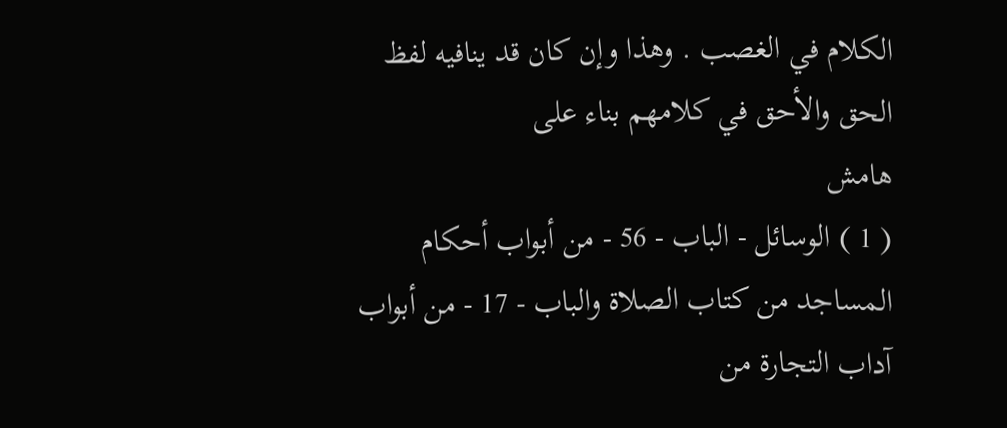الكلام في الغصب . وهذا وإن كان قد ينافيه لفظ الحق والأحق في كلامهم بناء على
هامش
( 1 ) الوسائل - الباب - 56 - من أبواب أحكام المساجد من كتاب الصلاة والباب - 17 - من أبواب آداب التجارة من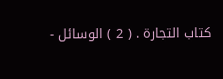كتاب التجارة . ( 2 ) الوسائل -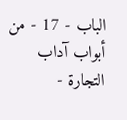الباب - 17 - من أبواب آداب التجارة -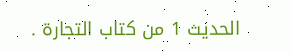الحديث 1 من كتاب التجارة .